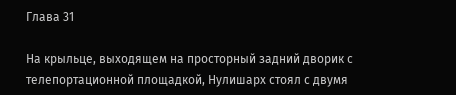Глава 31

На крыльце, выходящем на просторный задний дворик с телепортационной площадкой, Нулишарх стоял с двумя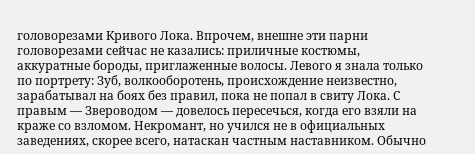головорезами Кривого Лока. Впрочем, внешне эти парни головорезами сейчас не казались: приличные костюмы, аккуратные бороды, приглаженные волосы. Левого я знала только по портрету: Зуб, волкооборотень, происхождение неизвестно, зарабатывал на боях без правил, пока не попал в свиту Лока. С правым — Звероводом — довелось пересечься, когда его взяли на краже со взломом. Некромант, но учился не в официальных заведениях, скорее всего, натаскан частным наставником. Обычно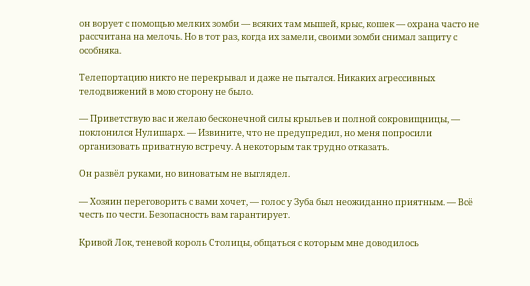он ворует с помощью мелких зомби — всяких там мышей, крыс, кошек — охрана часто не рассчитана на мелочь. Но в тот раз, когда их замели, своими зомби снимал защиту с особняка.

Телепортацию никто не перекрывал и даже не пытался. Никаких агрессивных телодвижений в мою сторону не было.

— Приветствую вас и желаю бесконечной силы крыльев и полной сокровищницы, — поклонился Нулишарх. — Извините, что не предупредил, но меня попросили организовать приватную встречу. А некоторым так трудно отказать.

Он развёл руками, но виноватым не выглядел.

— Хозяин переговорить с вами хочет, — голос у Зуба был неожиданно приятным. — Всё честь по чести. Безопасность вам гарантирует.

Кривой Лок, теневой король Столицы, общаться с которым мне доводилось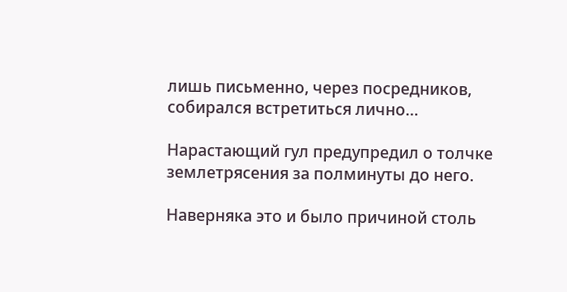лишь письменно, через посредников, собирался встретиться лично…

Нарастающий гул предупредил о толчке землетрясения за полминуты до него.

Наверняка это и было причиной столь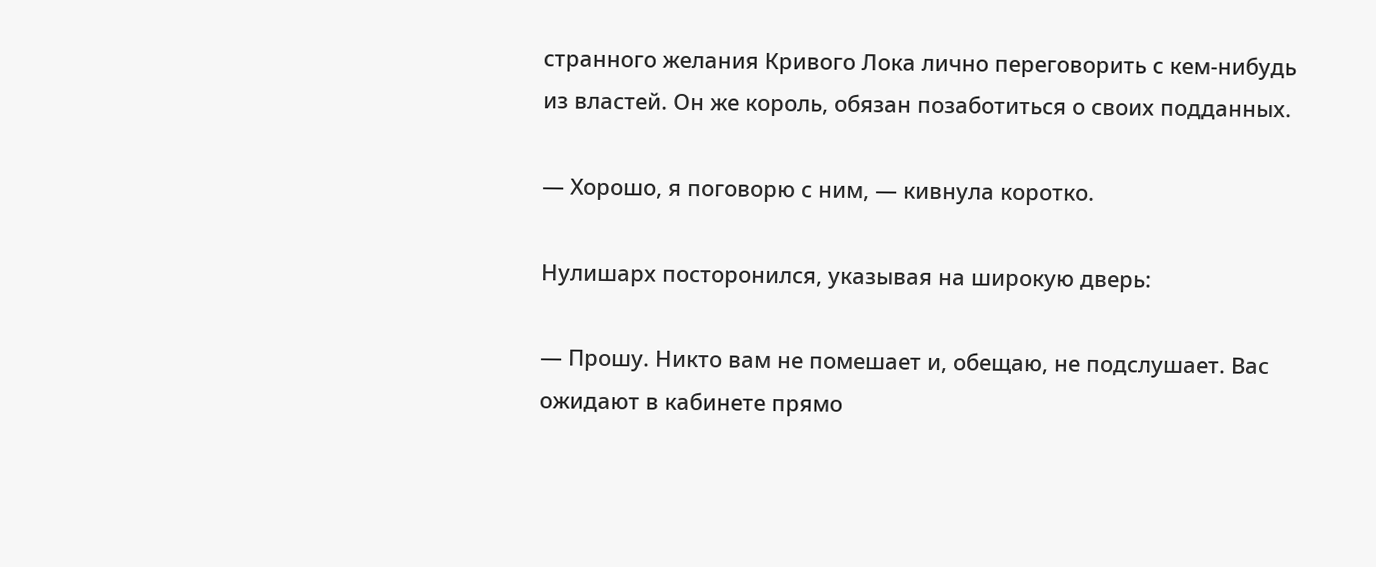странного желания Кривого Лока лично переговорить с кем-нибудь из властей. Он же король, обязан позаботиться о своих подданных.

— Хорошо, я поговорю с ним, — кивнула коротко.

Нулишарх посторонился, указывая на широкую дверь:

— Прошу. Никто вам не помешает и, обещаю, не подслушает. Вас ожидают в кабинете прямо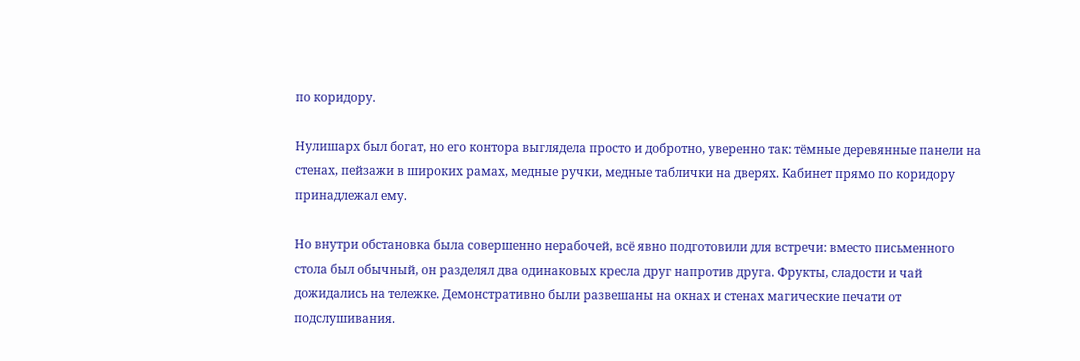по коридору.

Нулишарх был богат, но его контора выглядела просто и добротно, уверенно так: тёмные деревянные панели на стенах, пейзажи в широких рамах, медные ручки, медные таблички на дверях. Кабинет прямо по коридору принадлежал ему.

Но внутри обстановка была совершенно нерабочей, всё явно подготовили для встречи: вместо письменного стола был обычный, он разделял два одинаковых кресла друг напротив друга. Фрукты, сладости и чай дожидались на тележке. Демонстративно были развешаны на окнах и стенах магические печати от подслушивания.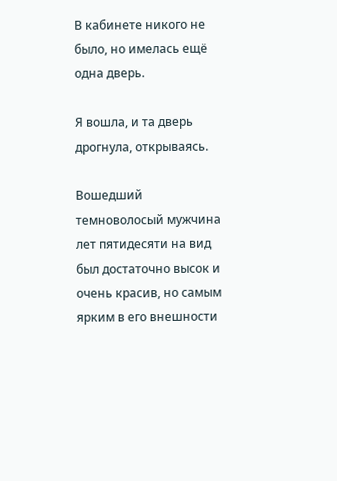В кабинете никого не было, но имелась ещё одна дверь.

Я вошла, и та дверь дрогнула, открываясь.

Вошедший темноволосый мужчина лет пятидесяти на вид был достаточно высок и очень красив, но самым ярким в его внешности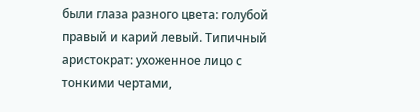были глаза разного цвета: голубой правый и карий левый. Типичный аристократ: ухоженное лицо с тонкими чертами,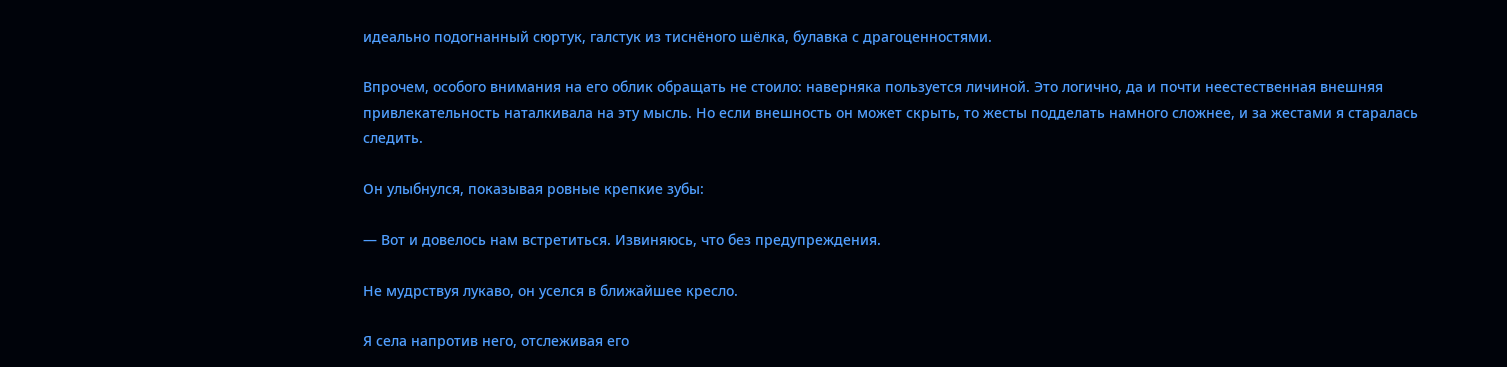идеально подогнанный сюртук, галстук из тиснёного шёлка, булавка с драгоценностями.

Впрочем, особого внимания на его облик обращать не стоило: наверняка пользуется личиной. Это логично, да и почти неестественная внешняя привлекательность наталкивала на эту мысль. Но если внешность он может скрыть, то жесты подделать намного сложнее, и за жестами я старалась следить.

Он улыбнулся, показывая ровные крепкие зубы:

— Вот и довелось нам встретиться. Извиняюсь, что без предупреждения.

Не мудрствуя лукаво, он уселся в ближайшее кресло.

Я села напротив него, отслеживая его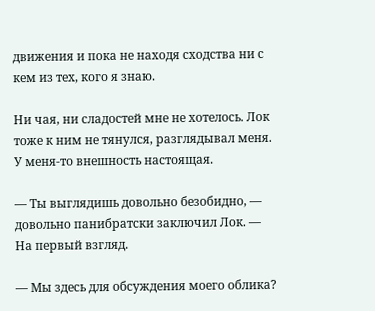движения и пока не находя сходства ни с кем из тех, кого я знаю.

Ни чая, ни сладостей мне не хотелось. Лок тоже к ним не тянулся, разглядывал меня. У меня-то внешность настоящая.

— Ты выглядишь довольно безобидно, — довольно панибратски заключил Лок. — На первый взгляд.

— Мы здесь для обсуждения моего облика?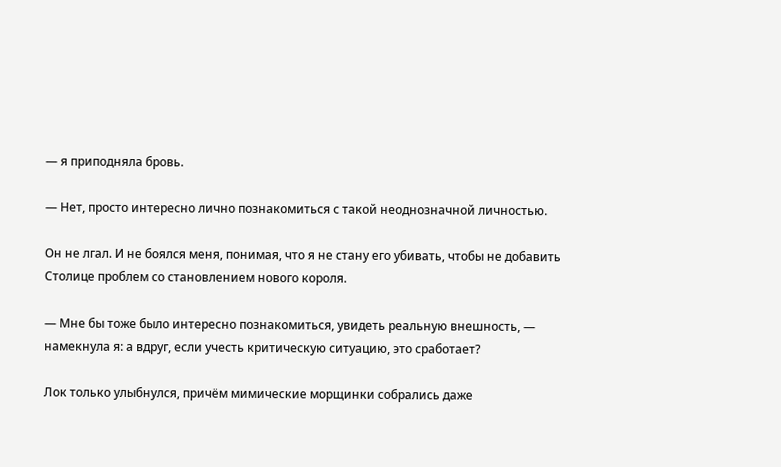— я приподняла бровь.

— Нет, просто интересно лично познакомиться с такой неоднозначной личностью.

Он не лгал. И не боялся меня, понимая, что я не стану его убивать, чтобы не добавить Столице проблем со становлением нового короля.

— Мне бы тоже было интересно познакомиться, увидеть реальную внешность, — намекнула я: а вдруг, если учесть критическую ситуацию, это сработает?

Лок только улыбнулся, причём мимические морщинки собрались даже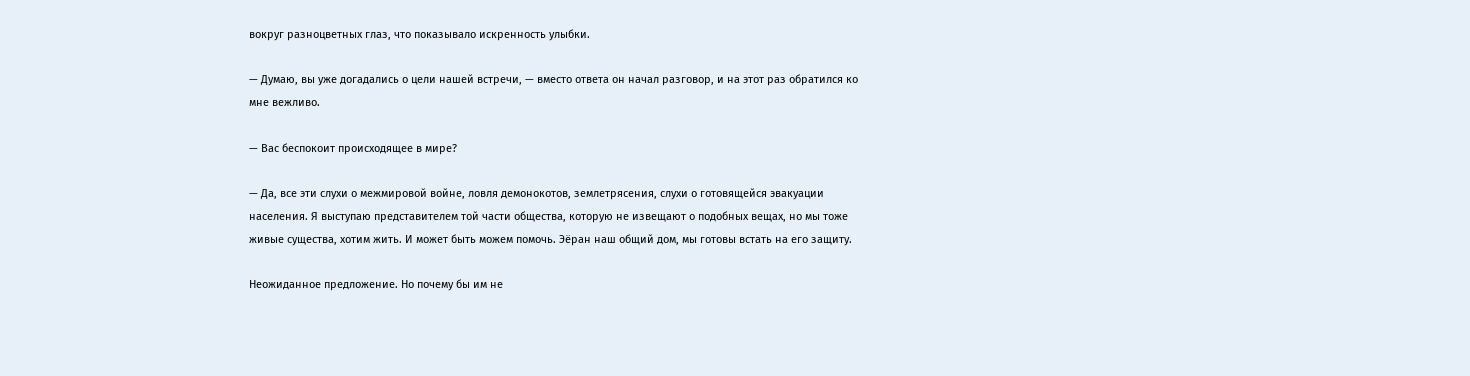вокруг разноцветных глаз, что показывало искренность улыбки.

— Думаю, вы уже догадались о цели нашей встречи, — вместо ответа он начал разговор, и на этот раз обратился ко мне вежливо.

— Вас беспокоит происходящее в мире?

— Да, все эти слухи о межмировой войне, ловля демонокотов, землетрясения, слухи о готовящейся эвакуации населения. Я выступаю представителем той части общества, которую не извещают о подобных вещах, но мы тоже живые существа, хотим жить. И может быть можем помочь. Эёран наш общий дом, мы готовы встать на его защиту.

Неожиданное предложение. Но почему бы им не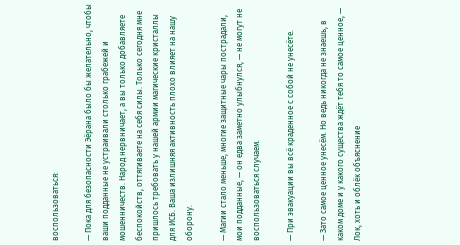воспользоваться:

— Пока для безопасности Эёрана было бы желательно, чтобы ваши подданные не устраивали столько грабежей и мошенничеств. Народ нервничает, а вы только добавляете беспокойств, оттягиваете на себя силы. Только сегодня мне пришлось требовать у нашей армии магические кристаллы для ИСБ. Ваша излишняя активность плохо влияет на нашу оборону.

— Магии стало меньше, многие защитные чары пострадали, мои подданные, — он едва заметно улыбнулся, — не могут не воспользоваться случаем.

— При эвакуации вы всё краденное с собой не унесёте.

— Зато самое ценное унесём. Но ведь никогда не знаешь, в каком доме и у какого существа ждёт тебя то самое ценное, — Лок, хоть и облёк объяснение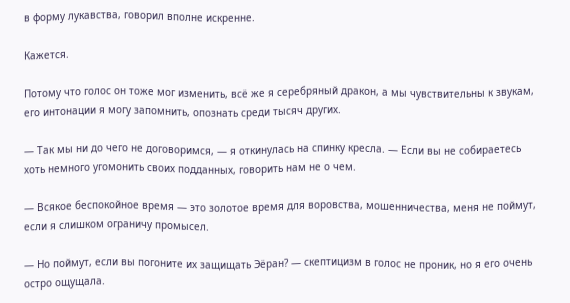в форму лукавства, говорил вполне искренне.

Кажется.

Потому что голос он тоже мог изменить, всё же я серебряный дракон, а мы чувствительны к звукам, его интонации я могу запомнить, опознать среди тысяч других.

— Так мы ни до чего не договоримся, — я откинулась на спинку кресла. — Если вы не собираетесь хоть немного угомонить своих подданных, говорить нам не о чем.

— Всякое беспокойное время — это золотое время для воровства, мошенничества, меня не поймут, если я слишком ограничу промысел.

— Но поймут, если вы погоните их защищать Эёран? — скептицизм в голос не проник, но я его очень остро ощущала.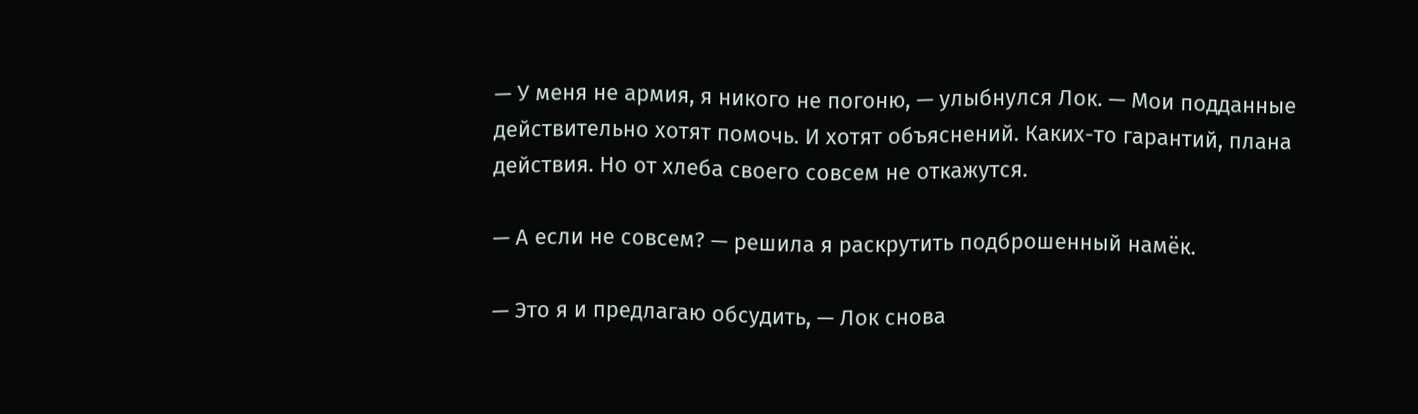— У меня не армия, я никого не погоню, — улыбнулся Лок. — Мои подданные действительно хотят помочь. И хотят объяснений. Каких-то гарантий, плана действия. Но от хлеба своего совсем не откажутся.

— А если не совсем? — решила я раскрутить подброшенный намёк.

— Это я и предлагаю обсудить, — Лок снова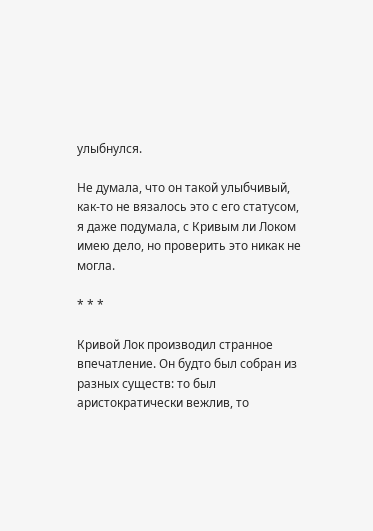улыбнулся.

Не думала, что он такой улыбчивый, как-то не вязалось это с его статусом, я даже подумала, с Кривым ли Локом имею дело, но проверить это никак не могла.

* * *

Кривой Лок производил странное впечатление. Он будто был собран из разных существ: то был аристократически вежлив, то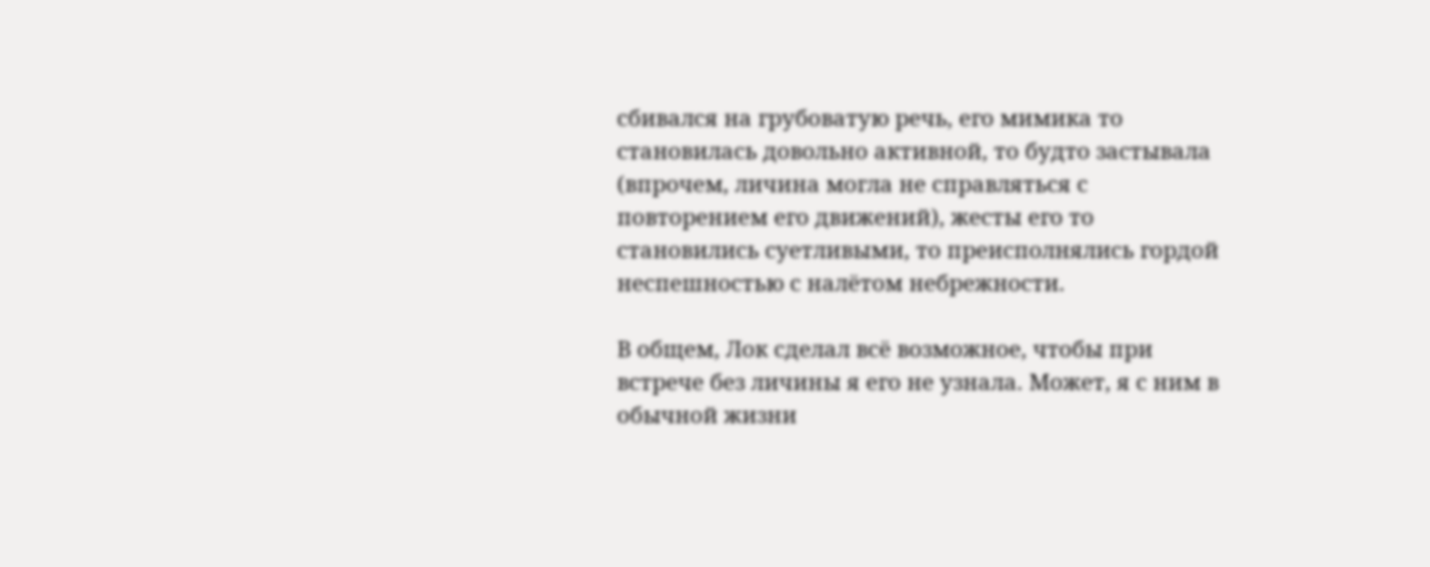сбивался на грубоватую речь, его мимика то становилась довольно активной, то будто застывала (впрочем, личина могла не справляться с повторением его движений), жесты его то становились суетливыми, то преисполнялись гордой неспешностью с налётом небрежности.

В общем, Лок сделал всё возможное, чтобы при встрече без личины я его не узнала. Может, я с ним в обычной жизни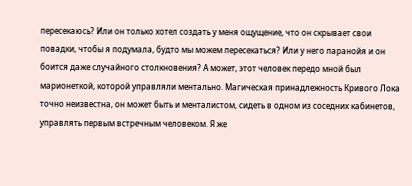пересекаюсь? Или он только хотел создать у меня ощущение, что он скрывает свои повадки, чтобы я подумала, будто мы можем пересекаться? Или у него паранойя и он боится даже случайного столкновения? А может, этот человек передо мной был марионеткой, которой управляли ментально. Магическая принадлежность Кривого Лока точно неизвестна, он может быть и менталистом, сидеть в одном из соседних кабинетов, управлять первым встречным человеком. Я же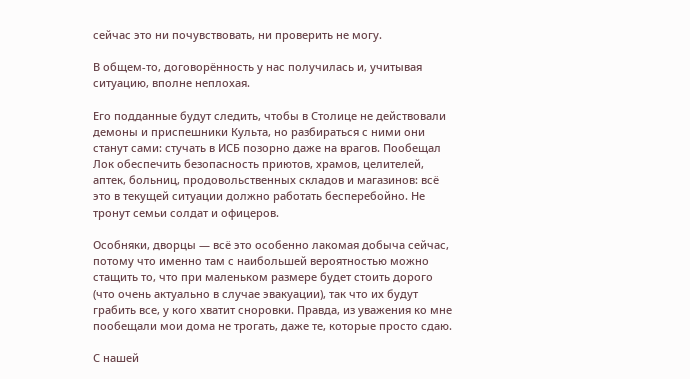сейчас это ни почувствовать, ни проверить не могу.

В общем-то, договорённость у нас получилась и, учитывая ситуацию, вполне неплохая.

Его подданные будут следить, чтобы в Столице не действовали демоны и приспешники Культа, но разбираться с ними они станут сами: стучать в ИСБ позорно даже на врагов. Пообещал Лок обеспечить безопасность приютов, храмов, целителей, аптек, больниц, продовольственных складов и магазинов: всё это в текущей ситуации должно работать бесперебойно. Не тронут семьи солдат и офицеров.

Особняки, дворцы — всё это особенно лакомая добыча сейчас, потому что именно там с наибольшей вероятностью можно стащить то, что при маленьком размере будет стоить дорого (что очень актуально в случае эвакуации), так что их будут грабить все, у кого хватит сноровки. Правда, из уважения ко мне пообещали мои дома не трогать, даже те, которые просто сдаю.

С нашей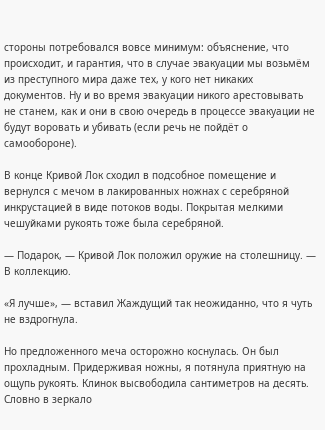стороны потребовался вовсе минимум: объяснение, что происходит, и гарантия, что в случае эвакуации мы возьмём из преступного мира даже тех, у кого нет никаких документов. Ну и во время эвакуации никого арестовывать не станем, как и они в свою очередь в процессе эвакуации не будут воровать и убивать (если речь не пойдёт о самообороне).

В конце Кривой Лок сходил в подсобное помещение и вернулся с мечом в лакированных ножнах с серебряной инкрустацией в виде потоков воды. Покрытая мелкими чешуйками рукоять тоже была серебряной.

— Подарок, — Кривой Лок положил оружие на столешницу. — В коллекцию.

«Я лучше», — вставил Жаждущий так неожиданно, что я чуть не вздрогнула.

Но предложенного меча осторожно коснулась. Он был прохладным. Придерживая ножны, я потянула приятную на ощупь рукоять. Клинок высвободила сантиметров на десять. Словно в зеркало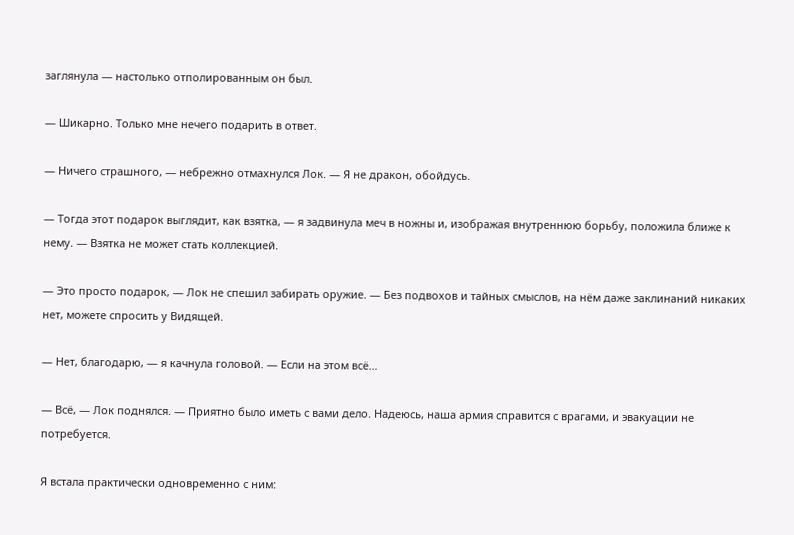заглянула — настолько отполированным он был.

— Шикарно. Только мне нечего подарить в ответ.

— Ничего страшного, — небрежно отмахнулся Лок. — Я не дракон, обойдусь.

— Тогда этот подарок выглядит, как взятка, — я задвинула меч в ножны и, изображая внутреннюю борьбу, положила ближе к нему. — Взятка не может стать коллекцией.

— Это просто подарок, — Лок не спешил забирать оружие. — Без подвохов и тайных смыслов, на нём даже заклинаний никаких нет, можете спросить у Видящей.

— Нет, благодарю, — я качнула головой. — Если на этом всё…

— Всё, — Лок поднялся. — Приятно было иметь с вами дело. Надеюсь, наша армия справится с врагами, и эвакуации не потребуется.

Я встала практически одновременно с ним: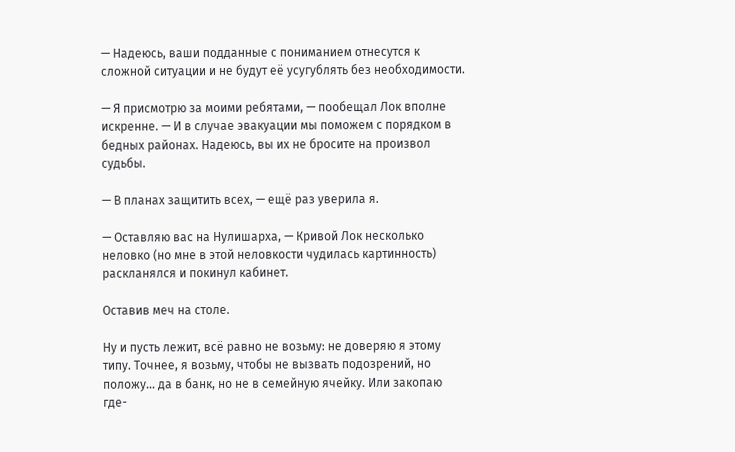— Надеюсь, ваши подданные с пониманием отнесутся к сложной ситуации и не будут её усугублять без необходимости.

— Я присмотрю за моими ребятами, — пообещал Лок вполне искренне. — И в случае эвакуации мы поможем с порядком в бедных районах. Надеюсь, вы их не бросите на произвол судьбы.

— В планах защитить всех, — ещё раз уверила я.

— Оставляю вас на Нулишарха, — Кривой Лок несколько неловко (но мне в этой неловкости чудилась картинность) раскланялся и покинул кабинет.

Оставив меч на столе.

Ну и пусть лежит, всё равно не возьму: не доверяю я этому типу. Точнее, я возьму, чтобы не вызвать подозрений, но положу… да в банк, но не в семейную ячейку. Или закопаю где-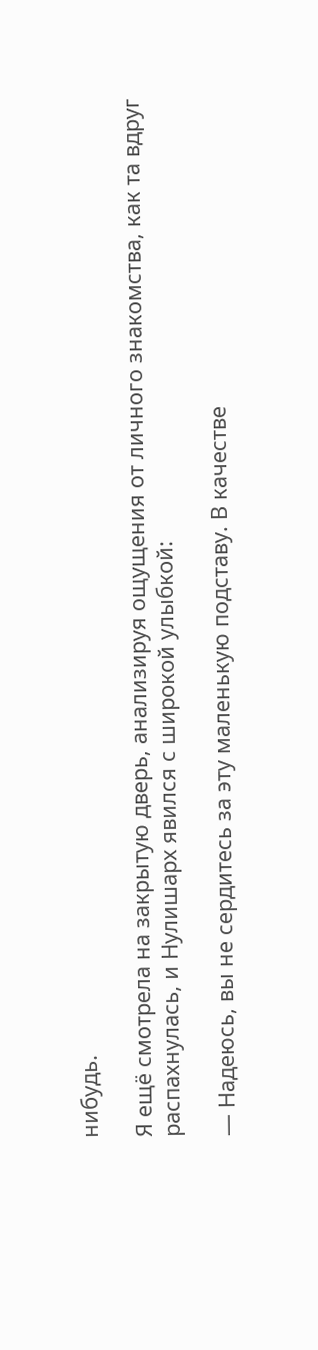нибудь.

Я ещё смотрела на закрытую дверь, анализируя ощущения от личного знакомства, как та вдруг распахнулась, и Нулишарх явился с широкой улыбкой:

— Надеюсь, вы не сердитесь за эту маленькую подставу. В качестве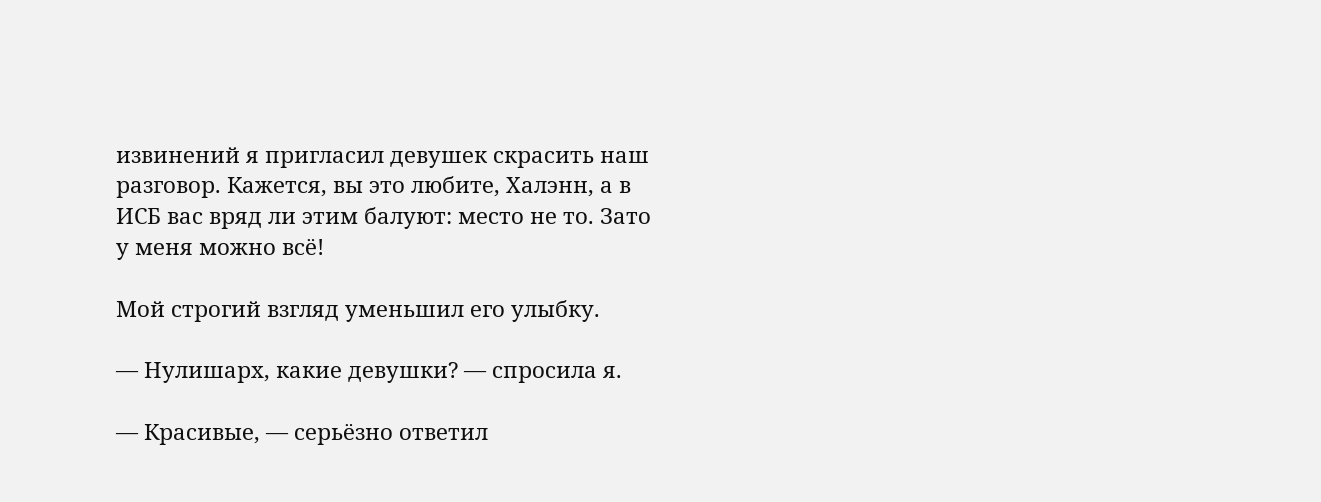извинений я пригласил девушек скрасить наш разговор. Кажется, вы это любите, Халэнн, а в ИСБ вас вряд ли этим балуют: место не то. Зато у меня можно всё!

Мой строгий взгляд уменьшил его улыбку.

— Нулишарх, какие девушки? — спросила я.

— Красивые, — серьёзно ответил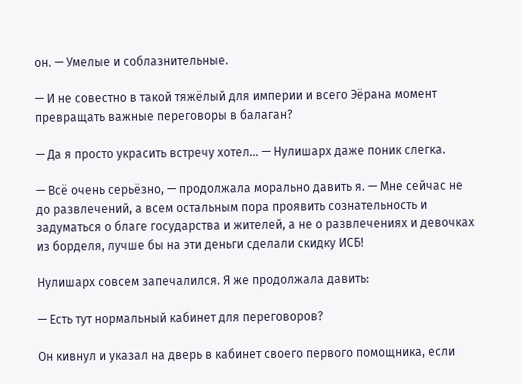он. — Умелые и соблазнительные.

— И не совестно в такой тяжёлый для империи и всего Эёрана момент превращать важные переговоры в балаган?

— Да я просто украсить встречу хотел… — Нулишарх даже поник слегка.

— Всё очень серьёзно, — продолжала морально давить я. — Мне сейчас не до развлечений, а всем остальным пора проявить сознательность и задуматься о благе государства и жителей, а не о развлечениях и девочках из борделя, лучше бы на эти деньги сделали скидку ИСБ!

Нулишарх совсем запечалился. Я же продолжала давить:

— Есть тут нормальный кабинет для переговоров?

Он кивнул и указал на дверь в кабинет своего первого помощника, если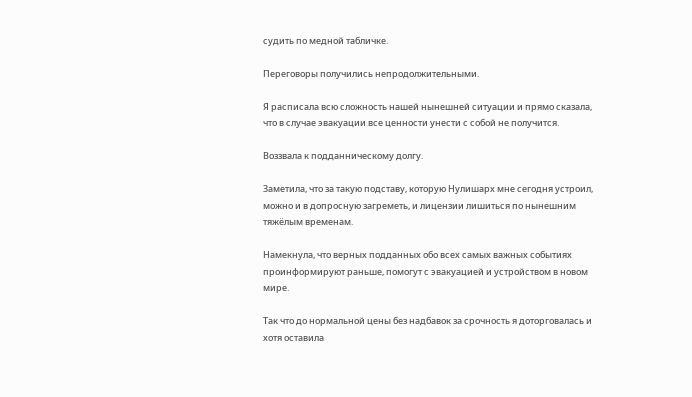судить по медной табличке.

Переговоры получились непродолжительными.

Я расписала всю сложность нашей нынешней ситуации и прямо сказала, что в случае эвакуации все ценности унести с собой не получится.

Воззвала к подданническому долгу.

Заметила, что за такую подставу, которую Нулишарх мне сегодня устроил, можно и в допросную загреметь, и лицензии лишиться по нынешним тяжёлым временам.

Намекнула, что верных подданных обо всех самых важных событиях проинформируют раньше, помогут с эвакуацией и устройством в новом мире.

Так что до нормальной цены без надбавок за срочность я доторговалась и хотя оставила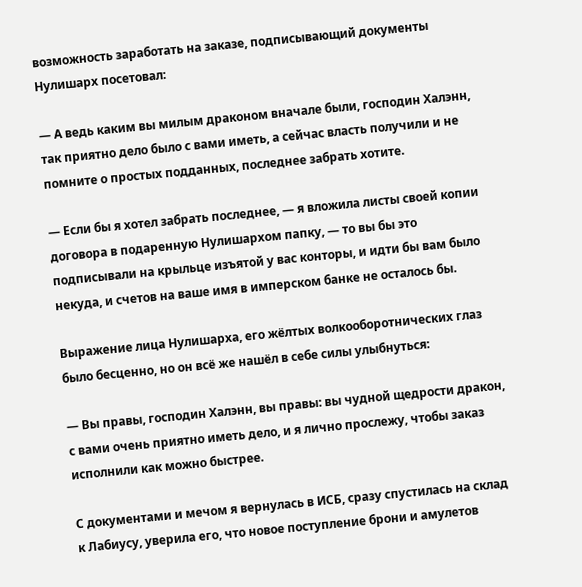возможность заработать на заказе, подписывающий документы Нулишарх посетовал:

— А ведь каким вы милым драконом вначале были, господин Халэнн, так приятно дело было с вами иметь, а сейчас власть получили и не помните о простых подданных, последнее забрать хотите.

— Если бы я хотел забрать последнее, — я вложила листы своей копии договора в подаренную Нулишархом папку, — то вы бы это подписывали на крыльце изъятой у вас конторы, и идти бы вам было некуда, и счетов на ваше имя в имперском банке не осталось бы.

Выражение лица Нулишарха, его жёлтых волкооборотнических глаз было бесценно, но он всё же нашёл в себе силы улыбнуться:

— Вы правы, господин Халэнн, вы правы: вы чудной щедрости дракон, с вами очень приятно иметь дело, и я лично прослежу, чтобы заказ исполнили как можно быстрее.

С документами и мечом я вернулась в ИСБ, сразу спустилась на склад к Лабиусу, уверила его, что новое поступление брони и амулетов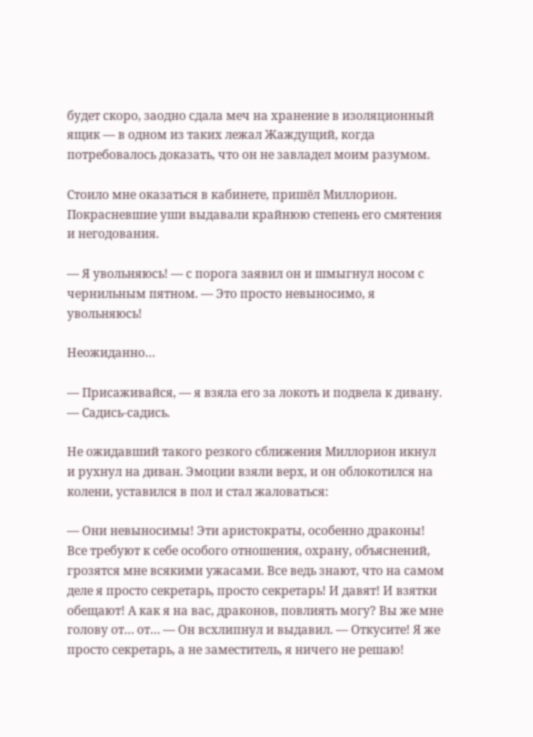будет скоро, заодно сдала меч на хранение в изоляционный ящик — в одном из таких лежал Жаждущий, когда потребовалось доказать, что он не завладел моим разумом.

Стоило мне оказаться в кабинете, пришёл Миллорион. Покрасневшие уши выдавали крайнюю степень его смятения и негодования.

— Я увольняюсь! — с порога заявил он и шмыгнул носом с чернильным пятном. — Это просто невыносимо, я увольняюсь!

Неожиданно…

— Присаживайся, — я взяла его за локоть и подвела к дивану. — Садись-садись.

Не ожидавший такого резкого сближения Миллорион икнул и рухнул на диван. Эмоции взяли верх, и он облокотился на колени, уставился в пол и стал жаловаться:

— Они невыносимы! Эти аристократы, особенно драконы! Все требуют к себе особого отношения, охрану, объяснений, грозятся мне всякими ужасами. Все ведь знают, что на самом деле я просто секретарь, просто секретарь! И давят! И взятки обещают! А как я на вас, драконов, повлиять могу? Вы же мне голову от… от… — Он всхлипнул и выдавил. — Откусите! Я же просто секретарь, а не заместитель, я ничего не решаю!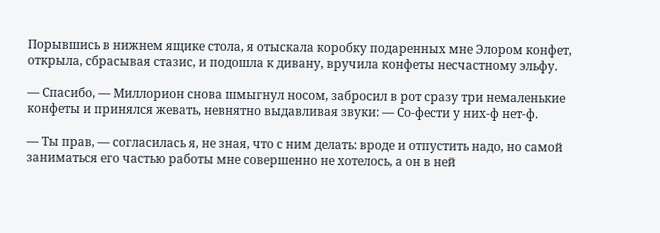Порывшись в нижнем ящике стола, я отыскала коробку подаренных мне Элором конфет, открыла, сбрасывая стазис, и подошла к дивану, вручила конфеты несчастному эльфу.

— Спасибо, — Миллорион снова шмыгнул носом, забросил в рот сразу три немаленькие конфеты и принялся жевать, невнятно выдавливая звуки: — Со-фести у них-ф нет-ф.

— Ты прав, — согласилась я, не зная, что с ним делать: вроде и отпустить надо, но самой заниматься его частью работы мне совершенно не хотелось, а он в ней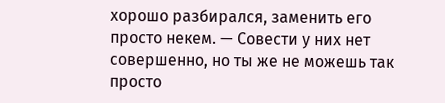хорошо разбирался, заменить его просто некем. — Совести у них нет совершенно, но ты же не можешь так просто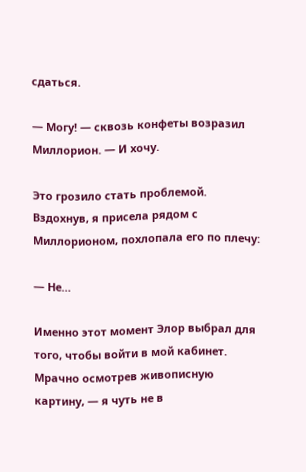сдаться.

— Могу! — сквозь конфеты возразил Миллорион. — И хочу.

Это грозило стать проблемой. Вздохнув, я присела рядом с Миллорионом, похлопала его по плечу:

— Не…

Именно этот момент Элор выбрал для того, чтобы войти в мой кабинет. Мрачно осмотрев живописную картину, — я чуть не в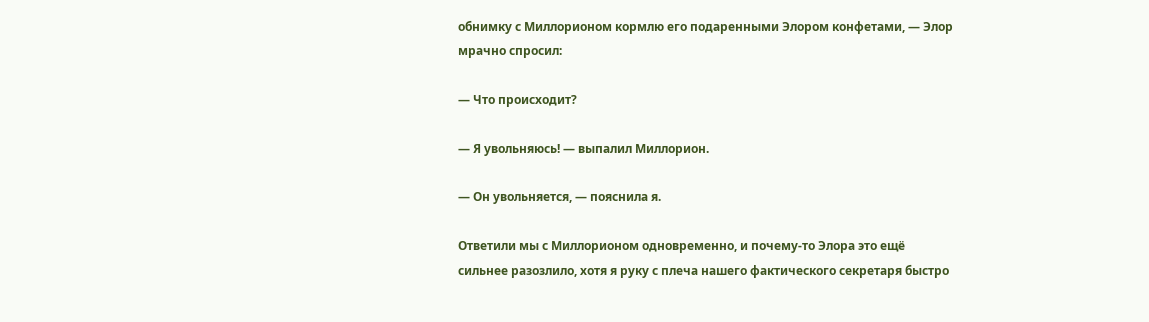обнимку с Миллорионом кормлю его подаренными Элором конфетами, — Элор мрачно спросил:

— Что происходит?

— Я увольняюсь! — выпалил Миллорион.

— Он увольняется, — пояснила я.

Ответили мы с Миллорионом одновременно, и почему-то Элора это ещё сильнее разозлило, хотя я руку с плеча нашего фактического секретаря быстро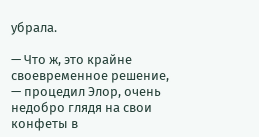убрала.

— Что ж, это крайне своевременное решение, — процедил Элор, очень недобро глядя на свои конфеты в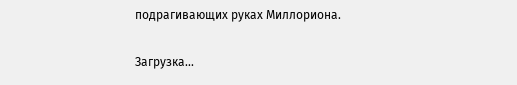подрагивающих руках Миллориона.

Загрузка...